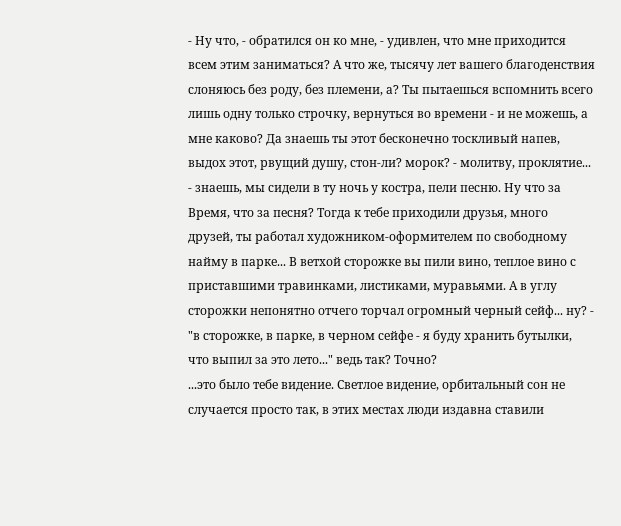- Ну что, - обратился он ко мне, - удивлен, что мне приходится всем этим заниматься? А что же, тысячу лет вашего благоденствия слоняюсь без роду, без племени, а? Ты пытаешься вспомнить всего лишь одну только строчку, вернуться во времени - и не можешь, а мне каково? Да знаешь ты этот бесконечно тоскливый напев, выдох этот, рвущий душу, стон-ли? морок? - молитву, проклятие... - знаешь, мы сидели в ту ночь у костра, пели песню. Ну что за Время, что за песня? Тогда к тебе приходили друзья, много друзей, ты работал художником-оформителем по свободному найму в парке... В ветхой сторожке вы пили вино, теплое вино с приставшими травинками, листиками, муравьями. А в углу сторожки непонятно отчего торчал огромный черный сейф... ну? - "в сторожке, в парке, в черном сейфе - я буду хранить бутылки, что выпил за это лето..." ведь так? Точно?
...это было тебе видение. Светлое видение, орбитальный сон не
случается просто так, в этих местах люди издавна ставили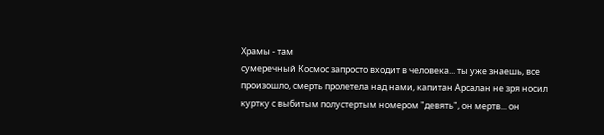Храмы - там
сумеречный Космос запросто входит в человека... ты уже знаешь, все
произошло, смерть пролетела над нами, капитан Арсалан не зря носил
куртку с выбитым полустертым номером "девять", он мертв... он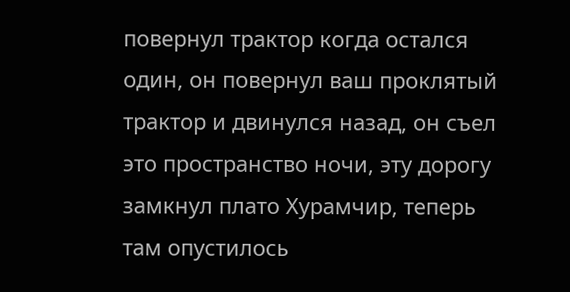повернул трактор когда остался один, он повернул ваш проклятый
трактор и двинулся назад, он съел это пространство ночи, эту дорогу
замкнул плато Хурамчир, теперь там опустилось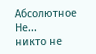Абсолютное Не...
никто не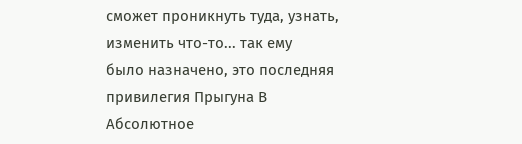сможет проникнуть туда, узнать, изменить что-то... так ему
было назначено, это последняя привилегия Прыгуна В Абсолютное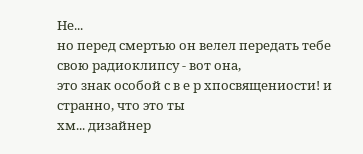Не...
но перед смертью он велел передать тебе свою радиоклипсу - вот она,
это знак особой с в е р хпосвящениости! и странно, что это ты
хм... дизайнер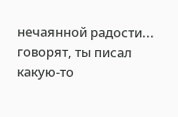нечаянной радости... говорят, ты писал какую-то